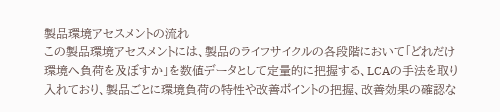製品環境アセスメントの流れ
この製品環境アセスメントには、製品のライフサイクルの各段階において「どれだけ環境へ負荷を及ぼすか」を数値データとして定量的に把握する、LCAの手法を取り入れており、製品ごとに環境負荷の特性や改善ポイントの把握、改善効果の確認な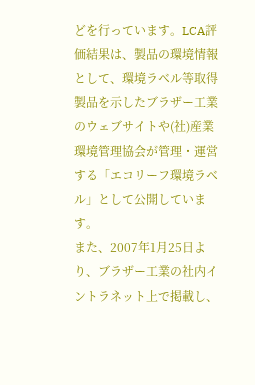どを行っています。LCA評価結果は、製品の環境情報として、環境ラベル等取得製品を示したブラザー工業のウェブサイトや(社)産業環境管理協会が管理・運営する「エコリーフ環境ラベル」として公開しています。
また、2007年1月25日より、ブラザー工業の社内イントラネット上で掲載し、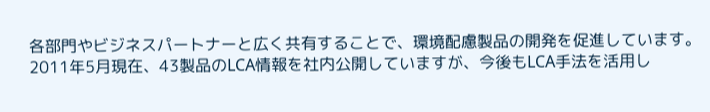各部門やビジネスパートナーと広く共有することで、環境配慮製品の開発を促進しています。
2011年5月現在、43製品のLCA情報を社内公開していますが、今後もLCA手法を活用し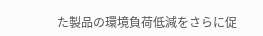た製品の環境負荷低減をさらに促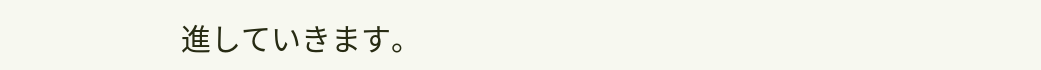進していきます。